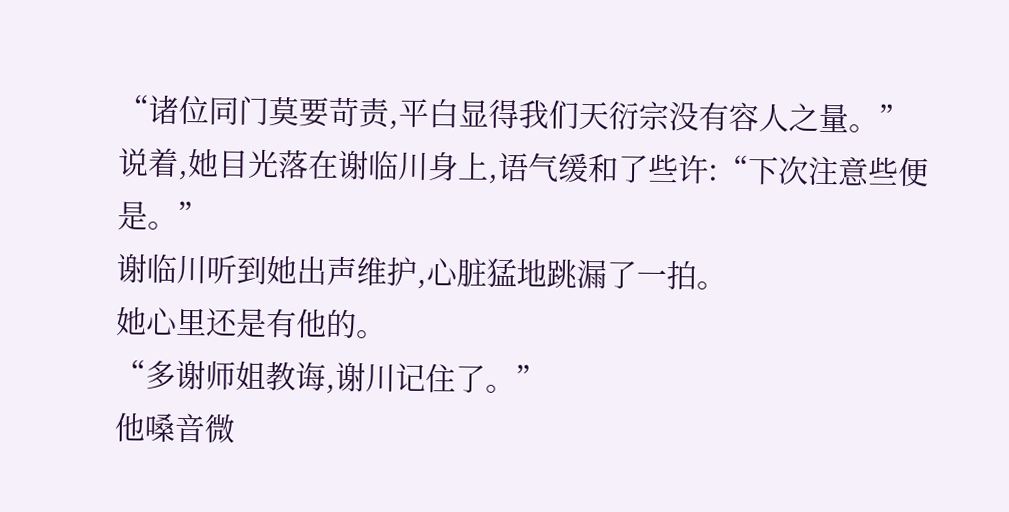“诸位同门莫要苛责,平白显得我们天衍宗没有容人之量。”
说着,她目光落在谢临川身上,语气缓和了些许:“下次注意些便是。”
谢临川听到她出声维护,心脏猛地跳漏了一拍。
她心里还是有他的。
“多谢师姐教诲,谢川记住了。”
他嗓音微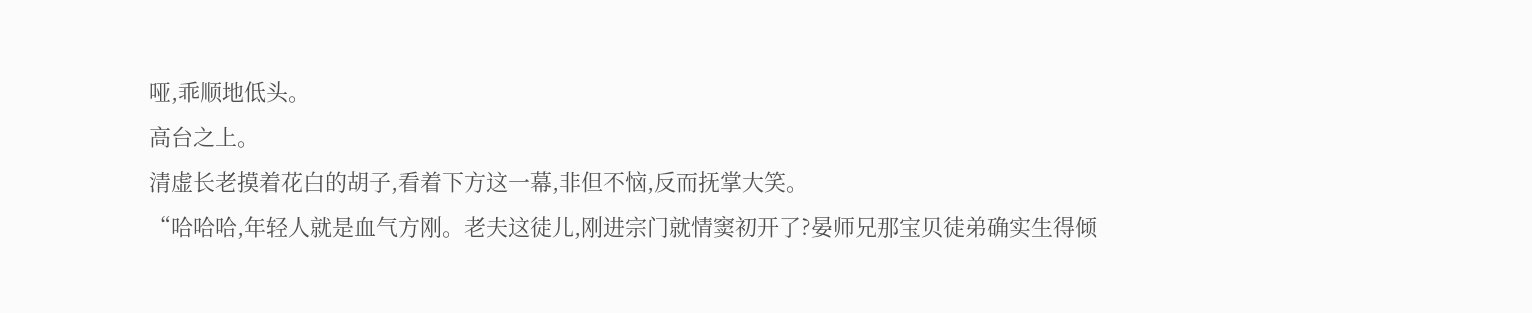哑,乖顺地低头。
高台之上。
清虚长老摸着花白的胡子,看着下方这一幕,非但不恼,反而抚掌大笑。
“哈哈哈,年轻人就是血气方刚。老夫这徒儿,刚进宗门就情窦初开了?晏师兄那宝贝徒弟确实生得倾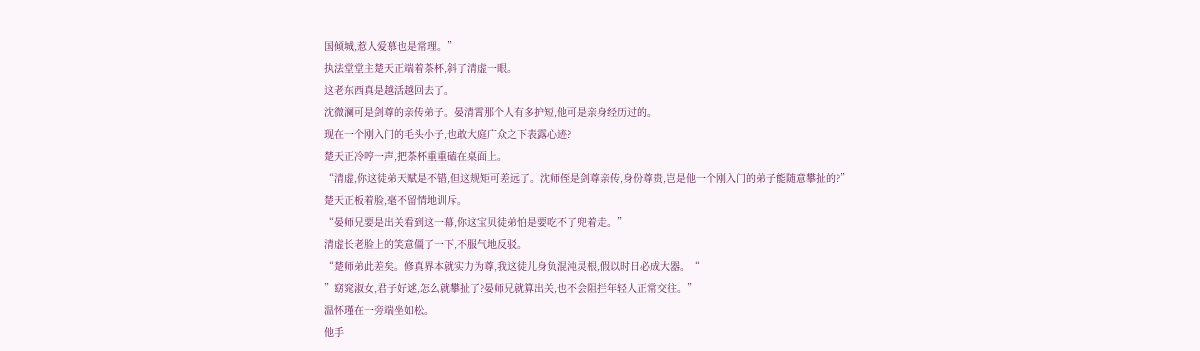国倾城,惹人爱慕也是常理。”
执法堂堂主楚天正端着茶杯,斜了清虚一眼。
这老东西真是越活越回去了。
沈微澜可是剑尊的亲传弟子。晏清霄那个人有多护短,他可是亲身经历过的。
现在一个刚入门的毛头小子,也敢大庭广众之下表露心迹?
楚天正冷哼一声,把茶杯重重磕在桌面上。
“清虚,你这徒弟天赋是不错,但这规矩可差远了。沈师侄是剑尊亲传,身份尊贵,岂是他一个刚入门的弟子能随意攀扯的?”
楚天正板着脸,毫不留情地训斥。
“晏师兄要是出关看到这一幕,你这宝贝徒弟怕是要吃不了兜着走。”
清虚长老脸上的笑意僵了一下,不服气地反驳。
“楚师弟此差矣。修真界本就实力为尊,我这徒儿身负混沌灵根,假以时日必成大器。“
”窈窕淑女,君子好逑,怎么就攀扯了?晏师兄就算出关,也不会阻拦年轻人正常交往。”
温怀瑾在一旁端坐如松。
他手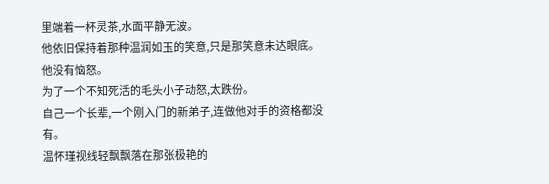里端着一杯灵茶,水面平静无波。
他依旧保持着那种温润如玉的笑意,只是那笑意未达眼底。
他没有恼怒。
为了一个不知死活的毛头小子动怒,太跌份。
自己一个长辈,一个刚入门的新弟子,连做他对手的资格都没有。
温怀瑾视线轻飘飘落在那张极艳的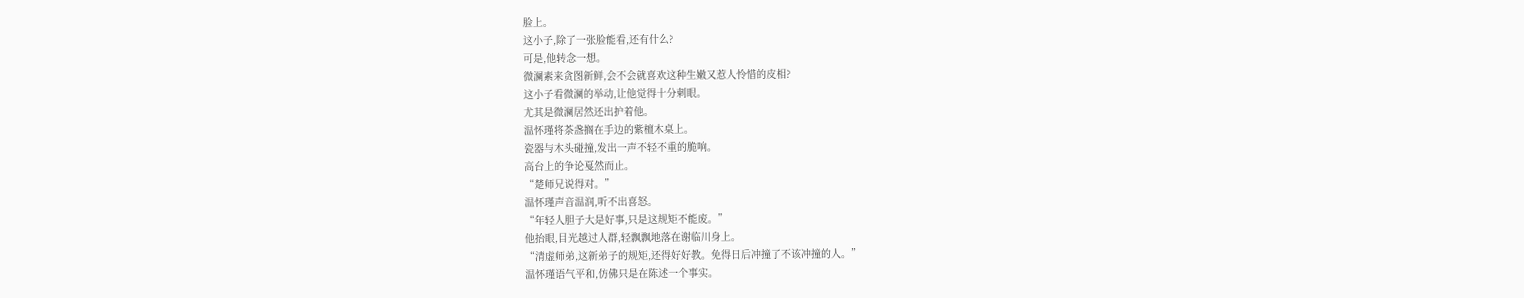脸上。
这小子,除了一张脸能看,还有什么?
可是,他转念一想。
微澜素来贪图新鲜,会不会就喜欢这种生嫩又惹人怜惜的皮相?
这小子看微澜的举动,让他觉得十分刺眼。
尤其是微澜居然还出护着他。
温怀瑾将茶盏搁在手边的紫檀木桌上。
瓷器与木头碰撞,发出一声不轻不重的脆响。
高台上的争论戛然而止。
“楚师兄说得对。”
温怀瑾声音温润,听不出喜怒。
“年轻人胆子大是好事,只是这规矩不能废。”
他抬眼,目光越过人群,轻飘飘地落在谢临川身上。
“清虚师弟,这新弟子的规矩,还得好好教。免得日后冲撞了不该冲撞的人。”
温怀瑾语气平和,仿佛只是在陈述一个事实。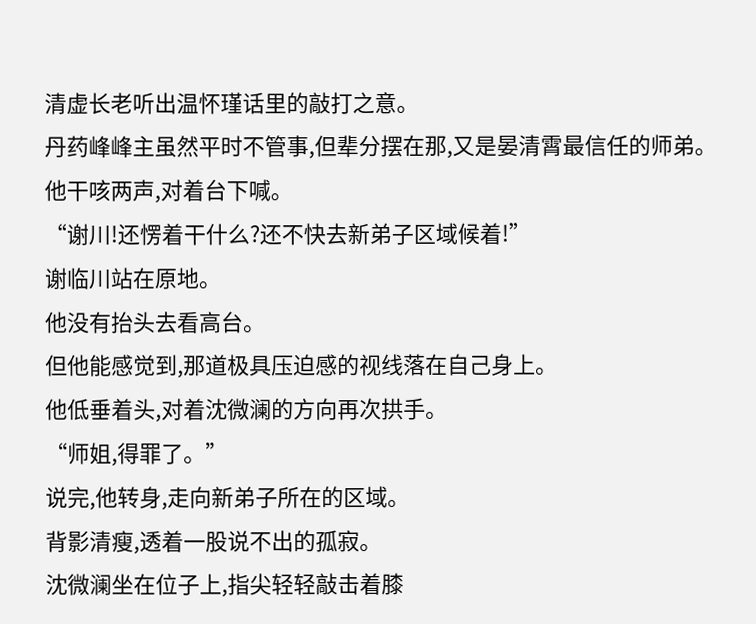清虚长老听出温怀瑾话里的敲打之意。
丹药峰峰主虽然平时不管事,但辈分摆在那,又是晏清霄最信任的师弟。
他干咳两声,对着台下喊。
“谢川!还愣着干什么?还不快去新弟子区域候着!”
谢临川站在原地。
他没有抬头去看高台。
但他能感觉到,那道极具压迫感的视线落在自己身上。
他低垂着头,对着沈微澜的方向再次拱手。
“师姐,得罪了。”
说完,他转身,走向新弟子所在的区域。
背影清瘦,透着一股说不出的孤寂。
沈微澜坐在位子上,指尖轻轻敲击着膝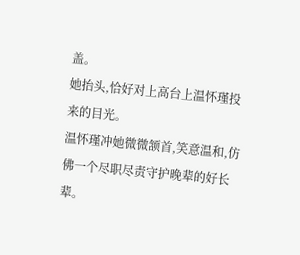盖。
她抬头,恰好对上高台上温怀瑾投来的目光。
温怀瑾冲她微微颔首,笑意温和,仿佛一个尽职尽责守护晚辈的好长辈。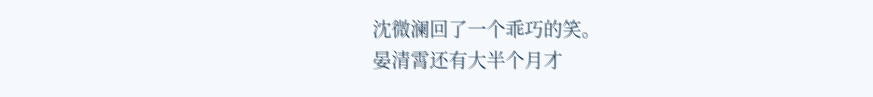沈微澜回了一个乖巧的笑。
晏清霄还有大半个月才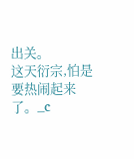出关。
这天衍宗,怕是要热闹起来了。_c